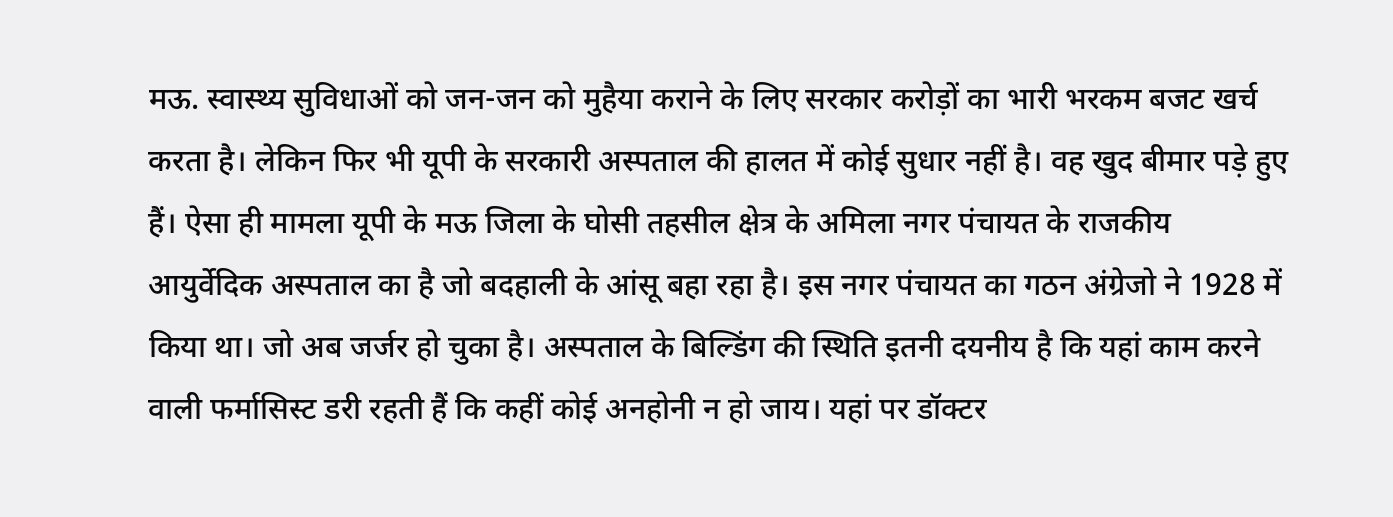मऊ. स्वास्थ्य सुविधाओं को जन-जन को मुहैया कराने के लिए सरकार करोड़ों का भारी भरकम बजट खर्च करता है। लेकिन फिर भी यूपी के सरकारी अस्पताल की हालत में कोई सुधार नहीं है। वह खुद बीमार पड़े हुए हैं। ऐसा ही मामला यूपी के मऊ जिला के घोसी तहसील क्षेत्र के अमिला नगर पंचायत के राजकीय आयुर्वेदिक अस्पताल का है जो बदहाली के आंसू बहा रहा है। इस नगर पंचायत का गठन अंग्रेजो ने 1928 में किया था। जो अब जर्जर हो चुका है। अस्पताल के बिल्डिंग की स्थिति इतनी दयनीय है कि यहां काम करने वाली फर्मासिस्ट डरी रहती हैं कि कहीं कोई अनहोनी न हो जाय। यहां पर डॉक्टर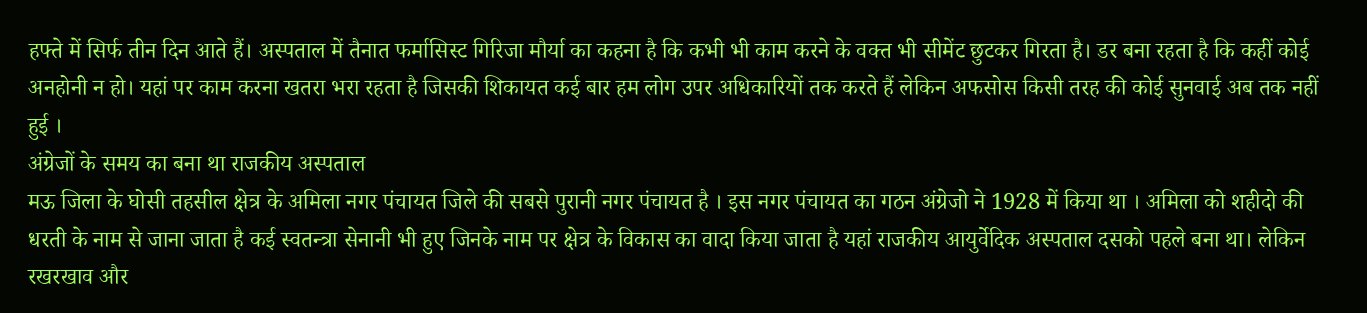हफ्ते में सिर्फ तीन दिन आते हैं। अस्पताल में तैनात फर्मासिस्ट गिरिजा मौर्या का कहना है कि कभी भी काम करने के वक्त भी सीमेंट छुटकर गिरता है। डर बना रहता है कि कहीं कोई अनहोनी न हो। यहां पर काम करना खतरा भरा रहता है जिसकी शिकायत कई बार हम लोग उपर अधिकारियों तक करते हैं लेकिन अफसोस किसी तरह की कोई सुनवाई अब तक नहीं हुई ।
अंग्रेजों के समय का बना था राजकीय अस्पताल
मऊ जिला के घोसी तहसील क्षेत्र के अमिला नगर पंचायत जिले की सबसे पुरानी नगर पंचायत है । इस नगर पंचायत का गठन अंग्रेजो ने 1928 में किया था । अमिला को शहीदो की धरती के नाम से जाना जाता है कई स्वतन्त्रा सेनानी भी हुए जिनके नाम पर क्षेत्र के विकास का वादा किया जाता है यहां राजकीय आयुर्वेदिक अस्पताल दसको पहले बना था। लेकिन रखरखाव और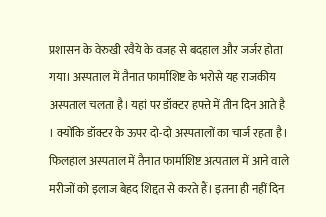प्रशासन के वेरुखी रवैये के वजह से बदहाल और जर्जर होता गया। अस्पताल में तैनात फार्माशिष्ट के भरोसे यह राजकीय अस्पताल चलता है। यहां पर डॉक्टर हफ्ते में तीन दिन आते है । क्योंकि डॉक्टर के ऊपर दो-दो अस्पतालों का चार्ज रहता है। फिलहाल अस्पताल में तैनात फार्माशिष्ट अत्पताल में आने वाले मरीजों को इलाज बेहद शिद्दत से करते हैं। इतना ही नहीं दिन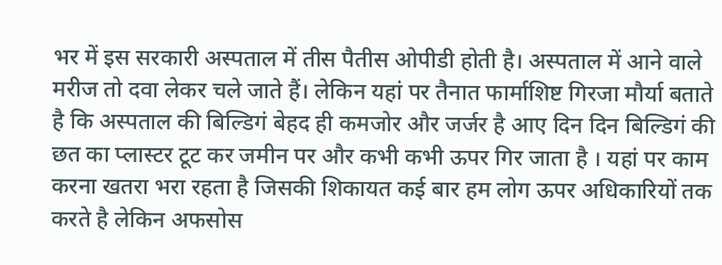भर में इस सरकारी अस्पताल में तीस पैतीस ओपीडी होती है। अस्पताल में आने वाले मरीज तो दवा लेकर चले जाते हैं। लेकिन यहां पर तैनात फार्माशिष्ट गिरजा मौर्या बताते है कि अस्पताल की बिल्डिगं बेहद ही कमजोर और जर्जर है आए दिन दिन बिल्डिगं की छत का प्लास्टर टूट कर जमीन पर और कभी कभी ऊपर गिर जाता है । यहां पर काम करना खतरा भरा रहता है जिसकी शिकायत कई बार हम लोग ऊपर अधिकारियों तक करते है लेकिन अफसोस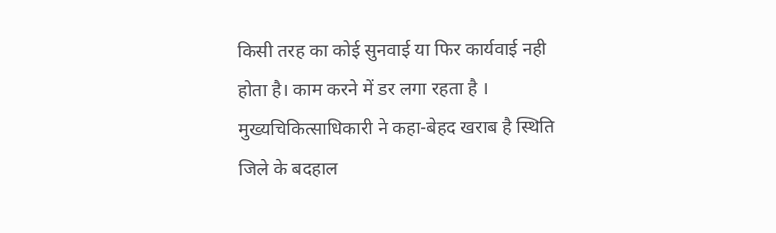किसी तरह का कोई सुनवाई या फिर कार्यवाई नही होता है। काम करने में डर लगा रहता है ।
मुख्यचिकित्साधिकारी ने कहा-बेहद खराब है स्थिति
जिले के बदहाल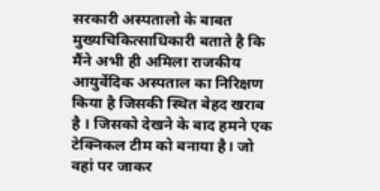सरकारी अस्पतालो के बाबत मुख्यचिकित्साधिकारी बताते है कि मैंने अभी ही अमिला राजकीय आयुर्वेदिक अस्पताल का निरिक्षण किया है जिसकी स्थित बेहद खराब है । जिसको देखने के बाद हमने एक टेक्निकल टीम को बनाया है। जो वहां पर जाकर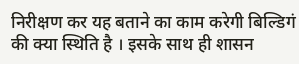निरीक्षण कर यह बताने का काम करेगी बिल्डिगं की क्या स्थिति है । इसके साथ ही शासन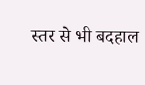स्तर से भी बदहाल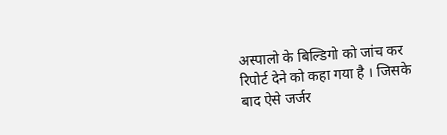अस्पालो के बिल्डिगो को जांच कर रिपोर्ट देने को कहा गया है । जिसके बाद ऐसे जर्जर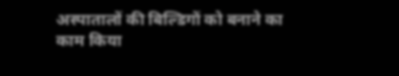अस्पातालों की बिल्डिगों को बनाने का काम किया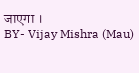जाएगा ।
BY- Vijay Mishra (Mau)